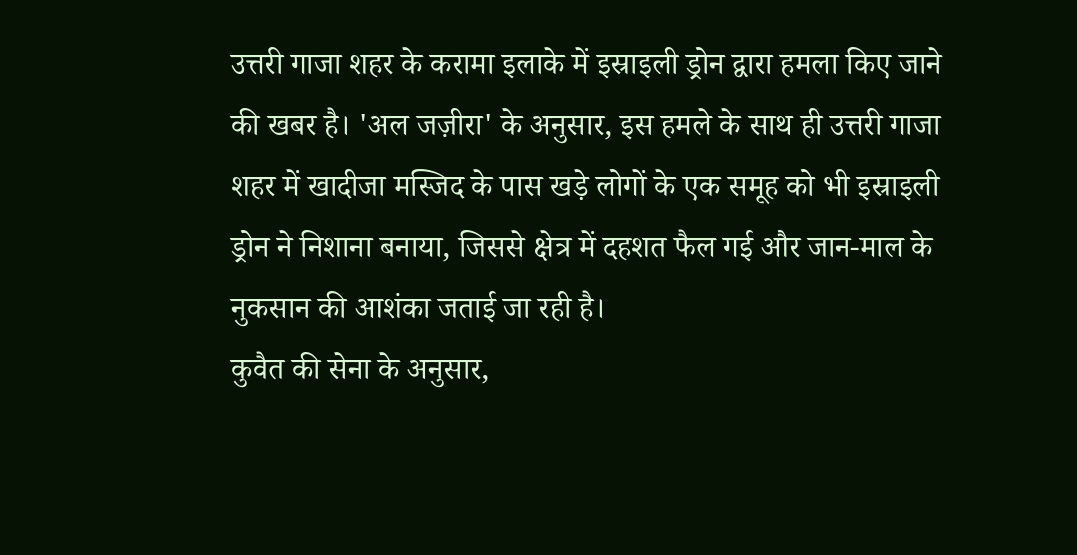उत्तरी गाजा शहर के करामा इलाके में इस्राइली ड्रोन द्वारा हमला किए जाने की खबर है। 'अल जज़ीरा' के अनुसार, इस हमले के साथ ही उत्तरी गाजा शहर में खादीजा मस्जिद के पास खड़े लोगों के एक समूह को भी इस्राइली ड्रोन ने निशाना बनाया, जिससे क्षेत्र में दहशत फैल गई और जान-माल के नुकसान की आशंका जताई जा रही है।
कुवैत की सेना के अनुसार,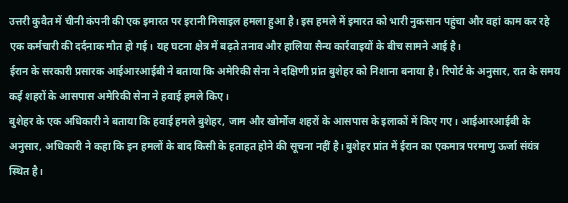उत्तरी कुवैत में चीनी कंपनी की एक इमारत पर इरानी मिसाइल हमला हुआ है। इस हमले में इमारत को भारी नुकसान पहुंचा और वहां काम कर रहे एक कर्मचारी की दर्दनाक मौत हो गई। यह घटना क्षेत्र में बढ़ते तनाव और हालिया सैन्य कार्रवाइयों के बीच सामने आई है।
ईरान के सरकारी प्रसारक आईआरआईबी ने बताया कि अमेरिकी सेना ने दक्षिणी प्रांत बुशेहर को निशाना बनाया है। रिपोर्ट के अनुसार, रात के समय कई शहरों के आसपास अमेरिकी सेना ने हवाई हमले किए।
बुशेहर के एक अधिकारी ने बताया कि हवाई हमले बुशेहर, जाम और खोर्मोज शहरों के आसपास के इलाकों में किए गए। आईआरआईबी के अनुसार, अधिकारी ने कहा कि इन हमलों के बाद किसी के हताहत होने की सूचना नहीं है। बुशेहर प्रांत में ईरान का एकमात्र परमाणु ऊर्जा संयंत्र स्थित है।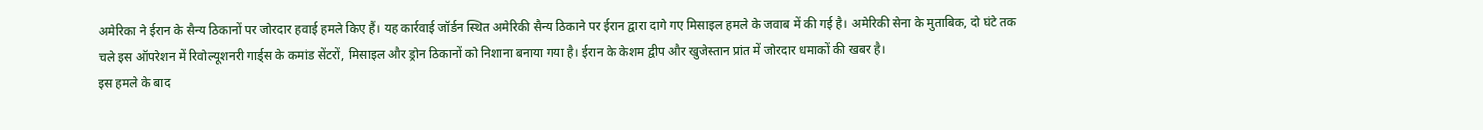अमेरिका ने ईरान के सैन्य ठिकानों पर जोरदार हवाई हमले किए हैं। यह कार्रवाई जॉर्डन स्थित अमेरिकी सैन्य ठिकाने पर ईरान द्वारा दागे गए मिसाइल हमले के जवाब में की गई है। अमेरिकी सेना के मुताबिक, दो घंटे तक चले इस ऑपरेशन में रिवोल्यूशनरी गार्ड्स के कमांड सेंटरों, मिसाइल और ड्रोन ठिकानों को निशाना बनाया गया है। ईरान के केशम द्वीप और खुजेस्तान प्रांत में जोरदार धमाकों की खबर है।
इस हमले के बाद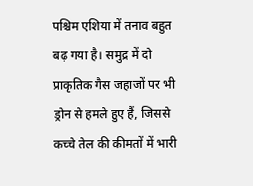पश्चिम एशिया में तनाव बहुत बढ़ गया है। समुद्र में दो प्राकृतिक गैस जहाजों पर भी ड्रोन से हमले हुए हैं, जिससे कच्चे तेल की कीमतों में भारी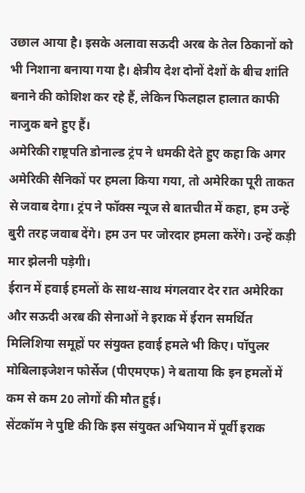उछाल आया है। इसके अलावा सऊदी अरब के तेल ठिकानों को भी निशाना बनाया गया है। क्षेत्रीय देश दोनों देशों के बीच शांति बनाने की कोशिश कर रहे हैं, लेकिन फिलहाल हालात काफी नाजुक बने हुए हैं।
अमेरिकी राष्ट्रपति डोनाल्ड ट्रंप ने धमकी देते हुए कहा कि अगर अमेरिकी सैनिकों पर हमला किया गया, तो अमेरिका पूरी ताकत से जवाब देगा। ट्रंप ने फॉक्स न्यूज से बातचीत में कहा, हम उन्हें बुरी तरह जवाब देंगे। हम उन पर जोरदार हमला करेंगे। उन्हें कड़ी मार झेलनी पड़ेगी।
ईरान में हवाई हमलों के साथ-साथ मंगलवार देर रात अमेरिका और सऊदी अरब की सेनाओं ने इराक में ईरान समर्थित मिलिशिया समूहों पर संयुक्त हवाई हमले भी किए। पॉपुलर मोबिलाइजेशन फोर्सेज (पीएमएफ) ने बताया कि इन हमलों में कम से कम 20 लोगों की मौत हुई।
सेंटकॉम ने पुष्टि की कि इस संयुक्त अभियान में पूर्वी इराक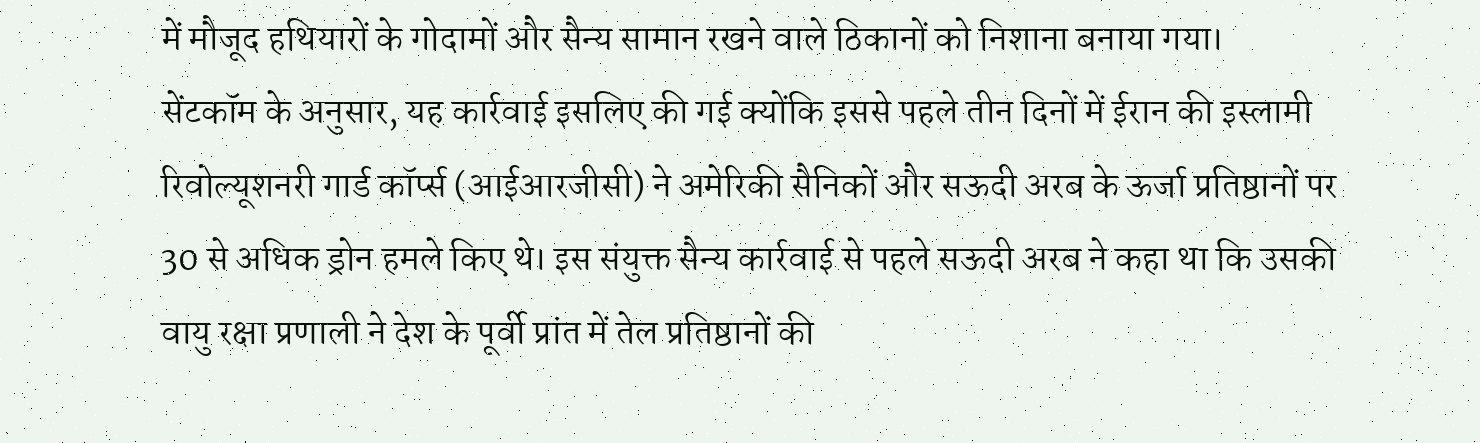में मौजूद हथियारों के गोदामों और सैन्य सामान रखने वाले ठिकानों को निशाना बनाया गया।
सेंटकॉम के अनुसार, यह कार्रवाई इसलिए की गई क्योंकि इससे पहले तीन दिनों में ईरान की इस्लामी रिवोल्यूशनरी गार्ड कॉर्प्स (आईआरजीसी) ने अमेरिकी सैनिकों और सऊदी अरब के ऊर्जा प्रतिष्ठानों पर 30 से अधिक ड्रोन हमले किए थे। इस संयुक्त सैन्य कार्रवाई से पहले सऊदी अरब ने कहा था कि उसकी वायु रक्षा प्रणाली ने देश के पूर्वी प्रांत में तेल प्रतिष्ठानों की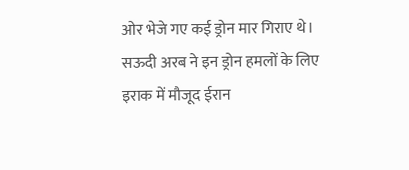ओर भेजे गए कई ड्रोन मार गिराए थे। सऊदी अरब ने इन ड्रोन हमलों के लिए इराक में मौजूद ईरान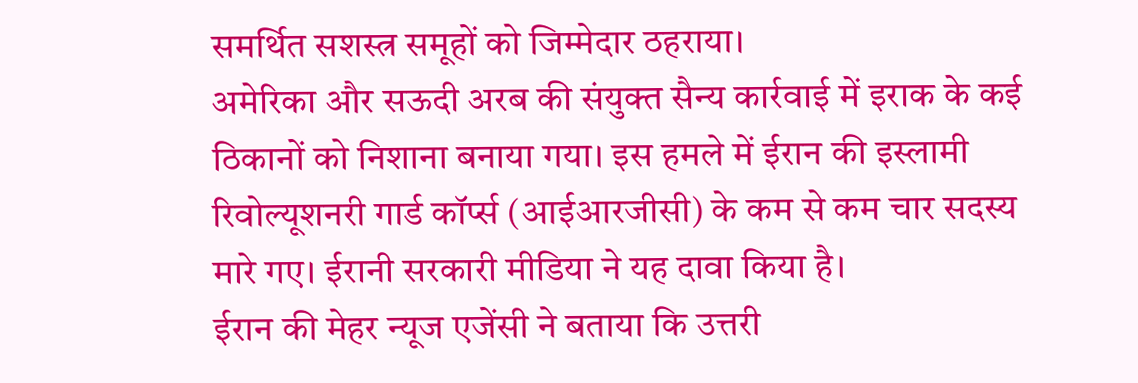समर्थित सशस्त्र समूहों को जिम्मेदार ठहराया।
अमेरिका और सऊदी अरब की संयुक्त सैन्य कार्रवाई में इराक के कई ठिकानों को निशाना बनाया गया। इस हमले में ईरान की इस्लामी रिवोल्यूशनरी गार्ड कॉर्प्स (आईआरजीसी) के कम से कम चार सदस्य मारे गए। ईरानी सरकारी मीडिया ने यह दावा किया है।
ईरान की मेहर न्यूज एजेंसी ने बताया कि उत्तरी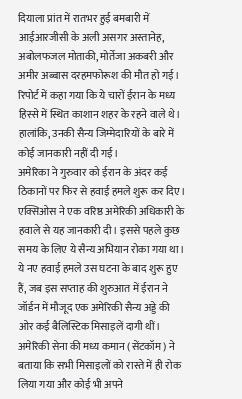दियाला प्रांत में रातभर हुई बमबारी में आईआरजीसी के अली असगर अस्तानेह, अबोलफजल मोताकी, मोर्तेजा अकबरी और अमीर अब्बास दरहमफोरूश की मौत हो गई। रिपोर्ट में कहा गया कि ये चारों ईरान के मध्य हिस्से में स्थित काशान शहर के रहने वाले थे। हालांकि, उनकी सैन्य जिम्मेदारियों के बारे में कोई जानकारी नहीं दी गई।
अमेरिका ने गुरुवार को ईरान के अंदर कई ठिकानों पर फिर से हवाई हमले शुरू कर दिए। एक्सिओस ने एक वरिष्ठ अमेरिकी अधिकारी के हवाले से यह जानकारी दी। इससे पहले कुछ समय के लिए ये सैन्य अभियान रोका गया था। ये नए हवाई हमले उस घटना के बाद शुरू हुए हैं, जब इस सप्ताह की शुरुआत में ईरान ने जॉर्डन में मौजूद एक अमेरिकी सैन्य अड्डे की ओर कई बैलिस्टिक मिसाइलें दागी थीं।
अमेरिकी सेना की मध्य कमान (सेंटकॉम) ने बताया कि सभी मिसाइलों को रास्ते में ही रोक लिया गया और कोई भी अपने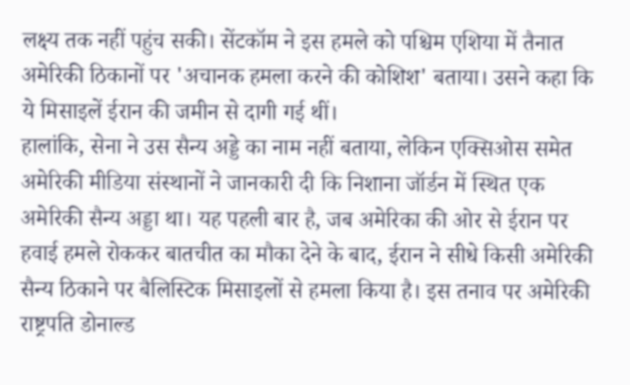लक्ष्य तक नहीं पहुंच सकी। सेंटकॉम ने इस हमले को पश्चिम एशिया में तैनात अमेरिकी ठिकानों पर 'अचानक हमला करने की कोशिश' बताया। उसने कहा कि ये मिसाइलें ईरान की जमीन से दागी गई थीं।
हालांकि, सेना ने उस सैन्य अड्डे का नाम नहीं बताया, लेकिन एक्सिओस समेत अमेरिकी मीडिया संस्थानों ने जानकारी दी कि निशाना जॉर्डन में स्थित एक अमेरिकी सैन्य अड्डा था। यह पहली बार है, जब अमेरिका की ओर से ईरान पर हवाई हमले रोककर बातचीत का मौका देने के बाद, ईरान ने सीधे किसी अमेरिकी सैन्य ठिकाने पर बैलिस्टिक मिसाइलों से हमला किया है। इस तनाव पर अमेरिकी राष्ट्रपति डोनाल्ड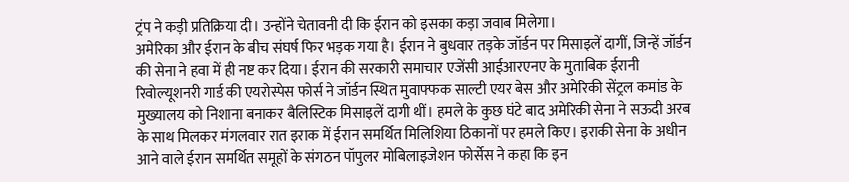ट्रंप ने कड़ी प्रतिक्रिया दी। उन्होंने चेतावनी दी कि ईरान को इसका कड़ा जवाब मिलेगा।
अमेरिका और ईरान के बीच संघर्ष फिर भड़क गया है। ईरान ने बुधवार तड़के जॉर्डन पर मिसाइलें दागीं, जिन्हें जॉर्डन की सेना ने हवा में ही नष्ट कर दिया। ईरान की सरकारी समाचार एजेंसी आईआरएनए के मुताबिक ईरानी रिवोल्यूशनरी गार्ड की एयरोस्पेस फोर्स ने जॉर्डन स्थित मुवाफ्फक साल्टी एयर बेस और अमेरिकी सेंट्रल कमांड के मुख्यालय को निशाना बनाकर बैलिस्टिक मिसाइलें दागी थीं। हमले के कुछ घंटे बाद अमेरिकी सेना ने सऊदी अरब के साथ मिलकर मंगलवार रात इराक में ईरान समर्थित मिलिशिया ठिकानों पर हमले किए। इराकी सेना के अधीन आने वाले ईरान समर्थित समूहों के संगठन पॉपुलर मोबिलाइजेशन फोर्सेस ने कहा कि इन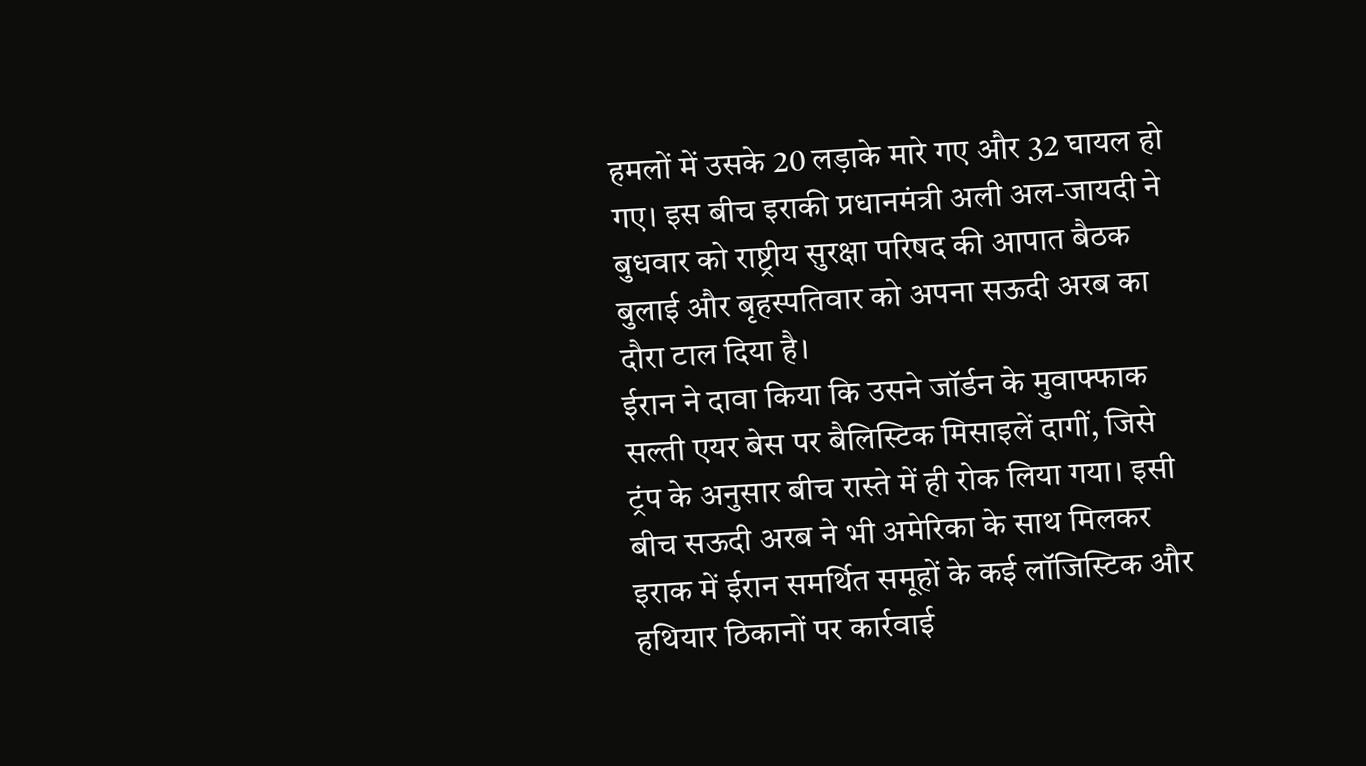हमलों में उसके 20 लड़ाके मारे गए और 32 घायल हो गए। इस बीच इराकी प्रधानमंत्री अली अल-जायदी ने बुधवार को राष्ट्रीय सुरक्षा परिषद की आपात बैठक बुलाई और बृहस्पतिवार को अपना सऊदी अरब का दौरा टाल दिया है।
ईरान ने दावा किया कि उसने जॉर्डन के मुवाफ्फाक सल्ती एयर बेस पर बैलिस्टिक मिसाइलें दागीं, जिसे ट्रंप के अनुसार बीच रास्ते में ही रोक लिया गया। इसी बीच सऊदी अरब ने भी अमेरिका के साथ मिलकर इराक में ईरान समर्थित समूहों के कई लॉजिस्टिक और हथियार ठिकानों पर कार्रवाई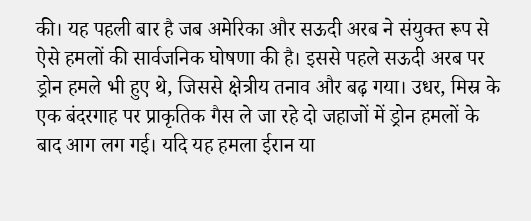की। यह पहली बार है जब अमेरिका और सऊदी अरब ने संयुक्त रूप से ऐसे हमलों की सार्वजनिक घोषणा की है। इससे पहले सऊदी अरब पर ड्रोन हमले भी हुए थे, जिससे क्षेत्रीय तनाव और बढ़ गया। उधर, मिस्र के एक बंदरगाह पर प्राकृतिक गैस ले जा रहे दो जहाजों में ड्रोन हमलों के बाद आग लग गई। यदि यह हमला ईरान या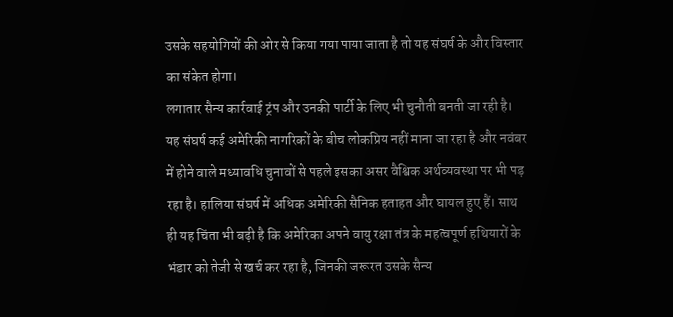उसके सहयोगियों की ओर से किया गया पाया जाता है तो यह संघर्ष के और विस्तार का संकेत होगा।
लगातार सैन्य कार्रवाई ट्रंप और उनकी पार्टी के लिए भी चुनौती बनती जा रही है। यह संघर्ष कई अमेरिकी नागरिकों के बीच लोकप्रिय नहीं माना जा रहा है और नवंबर में होने वाले मध्यावधि चुनावों से पहले इसका असर वैश्विक अर्थव्यवस्था पर भी पड़ रहा है। हालिया संघर्ष में अधिक अमेरिकी सैनिक हताहत और घायल हुए हैं। साथ ही यह चिंता भी बढ़ी है कि अमेरिका अपने वायु रक्षा तंत्र के महत्वपूर्ण हथियारों के भंडार को तेजी से खर्च कर रहा है, जिनकी जरूरत उसके सैन्य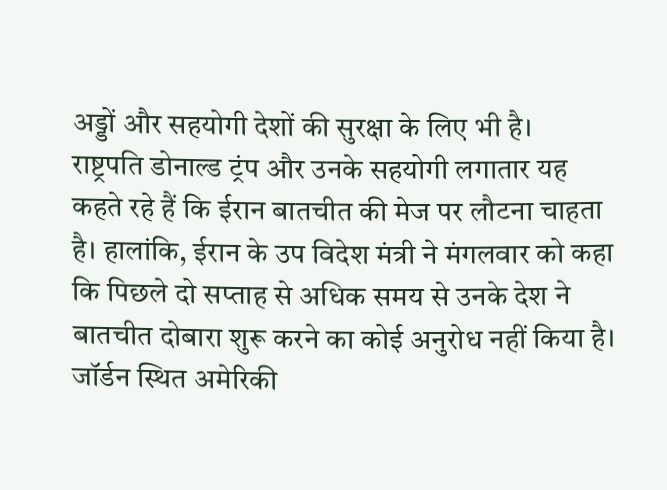अड्डों और सहयोगी देशों की सुरक्षा के लिए भी है।
राष्ट्रपति डोनाल्ड ट्रंप और उनके सहयोगी लगातार यह कहते रहे हैं कि ईरान बातचीत की मेज पर लौटना चाहता है। हालांकि, ईरान के उप विदेश मंत्री ने मंगलवार को कहा कि पिछले दो सप्ताह से अधिक समय से उनके देश ने बातचीत दोबारा शुरू करने का कोई अनुरोध नहीं किया है। जॉर्डन स्थित अमेरिकी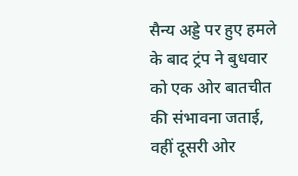सैन्य अड्डे पर हुए हमले के बाद ट्रंप ने बुधवार को एक ओर बातचीत की संभावना जताई, वहीं दूसरी ओर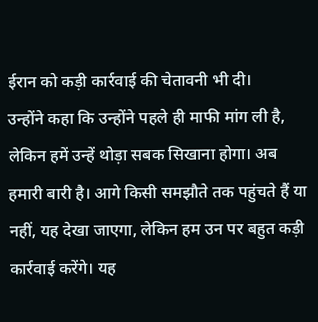ईरान को कड़ी कार्रवाई की चेतावनी भी दी।
उन्होंने कहा कि उन्होंने पहले ही माफी मांग ली है, लेकिन हमें उन्हें थोड़ा सबक सिखाना होगा। अब हमारी बारी है। आगे किसी समझौते तक पहुंचते हैं या नहीं, यह देखा जाएगा, लेकिन हम उन पर बहुत कड़ी कार्रवाई करेंगे। यह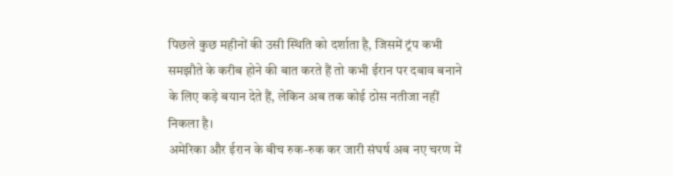पिछले कुछ महीनों की उसी स्थिति को दर्शाता है, जिसमें ट्रंप कभी समझौते के करीब होने की बात करते हैं तो कभी ईरान पर दबाव बनाने के लिए कड़े बयान देते हैं, लेकिन अब तक कोई ठोस नतीजा नहीं निकला है।
अमेरिका और ईरान के बीच रुक-रुक कर जारी संघर्ष अब नए चरण में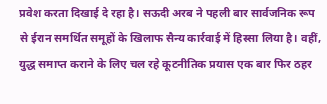प्रवेश करता दिखाई दे रहा है। सऊदी अरब ने पहली बार सार्वजनिक रूप से ईरान समर्थित समूहों के खिलाफ सैन्य कार्रवाई में हिस्सा लिया है। वहीं, युद्ध समाप्त कराने के लिए चल रहे कूटनीतिक प्रयास एक बार फिर ठहर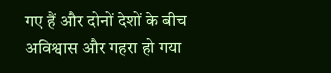गए हैं और दोनों देशों के बीच अविश्वास और गहरा हो गया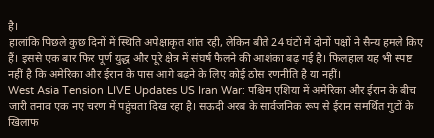है।
हालांकि पिछले कुछ दिनों में स्थिति अपेक्षाकृत शांत रही, लेकिन बीते 24 घंटों में दोनों पक्षों ने सैन्य हमले किए हैं। इससे एक बार फिर पूर्ण युद्ध और पूरे क्षेत्र में संघर्ष फैलने की आशंका बढ़ गई है। फिलहाल यह भी स्पष्ट नहीं है कि अमेरिका और ईरान के पास आगे बढ़ने के लिए कोई ठोस रणनीति है या नहीं।
West Asia Tension LIVE Updates US Iran War: पश्चिम एशिया में अमेरिका और ईरान के बीच जारी तनाव एक नए चरण में पहुंचता दिख रहा है। सऊदी अरब के सार्वजनिक रूप से ईरान समर्थित गुटों के खिलाफ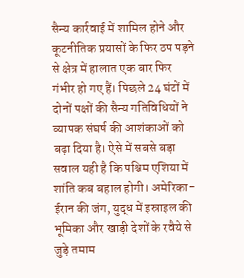सैन्य कार्रवाई में शामिल होने और कूटनीतिक प्रयासों के फिर ठप पड़ने से क्षेत्र में हालात एक बार फिर गंभीर हो गए हैं। पिछले 24 घंटों में दोनों पक्षों की सैन्य गतिविधियों ने व्यापक संघर्ष की आशंकाओं को बढ़ा दिया है। ऐसे में सबसे बड़ा सवाल यही है कि पश्चिम एशिया में शांति कब बहाल होगी। अमेरिका-ईरान की जंग, युद्ध में इस्राइल की भूमिका और खाड़ी देशों के रवैये से जुड़े तमाम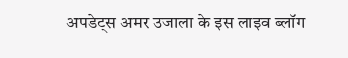अपडेट्स अमर उजाला के इस लाइव ब्लॉग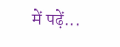में पढ़ें...